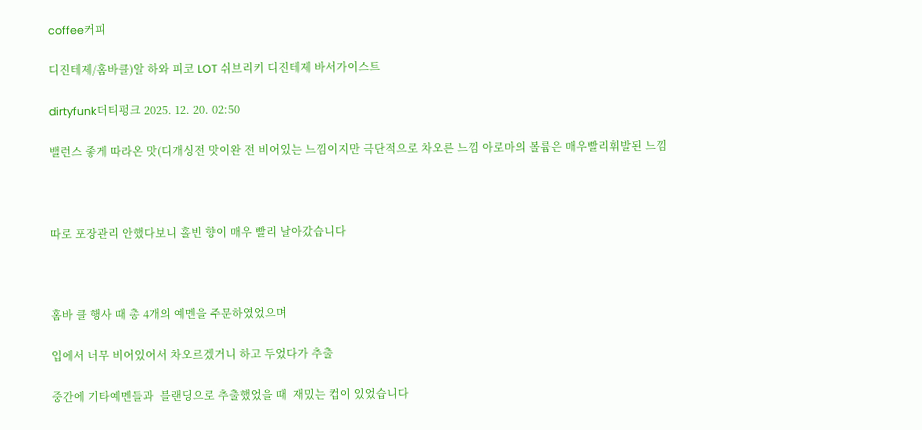coffee커피

디진테제/홈바클)알 하와 피코 LOT 쉬브리키 디진테제 바서가이스트

dirtyfunk더티펑크 2025. 12. 20. 02:50

밸런스 좋게 따라온 맛(디개싱전 맛이완 전 비어있는 느낌이지만 극단적으로 차오른 느낌 아로마의 볼륨은 매우빨리휘발된 느낌



따로 포장관리 안했다보니 홀빈 향이 매우 빨리 날아갔습니다



홈바 클 행사 때 총 4개의 예멘을 주문하였었으며

입에서 너무 비어있어서 차오르겠거니 하고 두었다가 추출

중간에 기타예멘들과  블랜딩으로 추출했었을 때  재밌는 컵이 있었습니다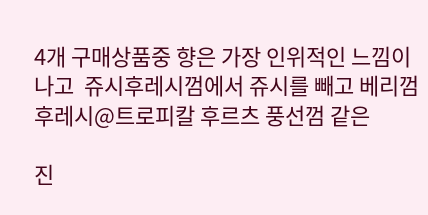4개 구매상품중 향은 가장 인위적인 느낌이 나고  쥬시후레시껌에서 쥬시를 빼고 베리껌후레시@트로피칼 후르츠 풍선껌 같은

진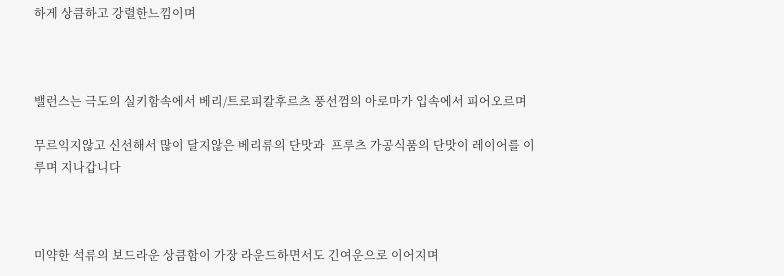하게 상큼하고 강렬한느낌이며



밸런스는 극도의 실키함속에서 베리/트로피칼후르츠 풍선껌의 아로마가 입속에서 피어오르며

무르익지않고 신선해서 많이 달지않은 베리류의 단맛과  프루츠 가공식품의 단맛이 레이어를 이루며 지나갑니다



미약한 석류의 보드라운 상큼함이 가장 라운드하면서도 긴여운으로 이어지며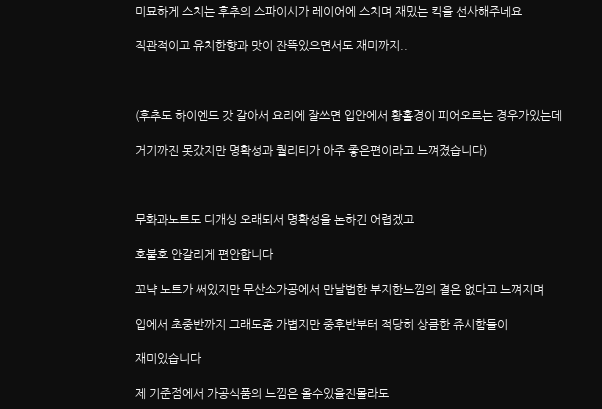미묘하게 스치는 후추의 스파이시가 레이어에 스치며 재밌는 킥을 선사해주네요

직관적이고 유치한향과 맛이 잔뜩있으면서도 재미까지..



(후추도 하이엔드 갓 갈아서 요리에 잘쓰면 입안에서 황홀경이 피어오르는 경우가있는데

거기까진 못갔지만 명확성과 퀄리티가 아주 좋은편이라고 느껴졌습니다)



무화과노트도 디개싱 오래되서 명확성을 논하긴 어렵겠고

호불호 안갈리게 편안합니다

꼬냑 노트가 써있지만 무산소가공에서 만날법한 부지한느낌의 결은 없다고 느껴지며

입에서 초중반까지 그래도좀 가볍지만 중후반부터 적당히 상큼한 쥬시함들이

재미있습니다

제 기준점에서 가공식품의 느낌은 올수있을진몰라도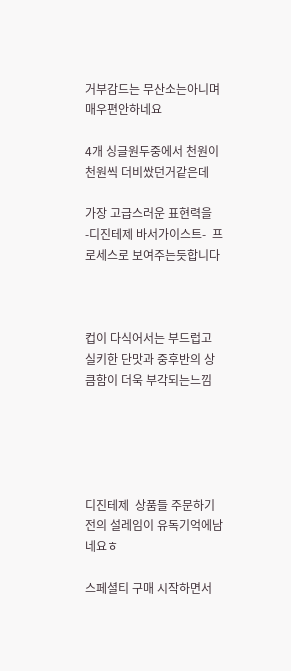거부감드는 무산소는아니며 매우편안하네요

4개 싱글원두중에서 천원이천원씩 더비쌌던거같은데

가장 고급스러운 표현력을  -디진테제 바서가이스트-  프로세스로 보여주는듯합니다



컵이 다식어서는 부드럽고 실키한 단맛과 중후반의 상큼함이 더욱 부각되는느낌





디진테제  상품들 주문하기전의 설레임이 유독기억에남네요ㅎ

스페셜티 구매 시작하면서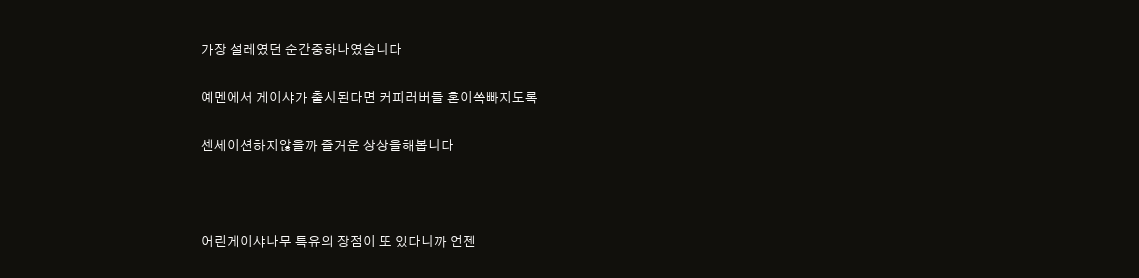가장 설레였던 순간중하나였습니다

예멘에서 게이샤가 출시된다면 커피러버들 혼이쏙빠지도록

센세이션하지않을까 즐거운 상상을해봅니다



어린게이샤나무 특유의 장점이 또 있다니까 언젠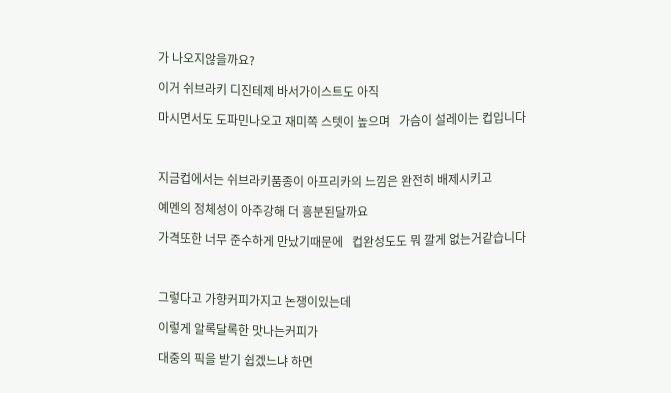가 나오지않을까요?

이거 쉬브라키 디진테제 바서가이스트도 아직

마시면서도 도파민나오고 재미쪽 스텟이 높으며   가슴이 설레이는 컵입니다



지금컵에서는 쉬브라키품종이 아프리카의 느낌은 완전히 배제시키고

예멘의 정체성이 아주강해 더 흥분된달까요

가격또한 너무 준수하게 만났기때문에   컵완성도도 뭐 깔게 없는거같습니다



그렇다고 가향커피가지고 논쟁이있는데

이렇게 알록달록한 맛나는커피가

대중의 픽을 받기 쉽겠느냐 하면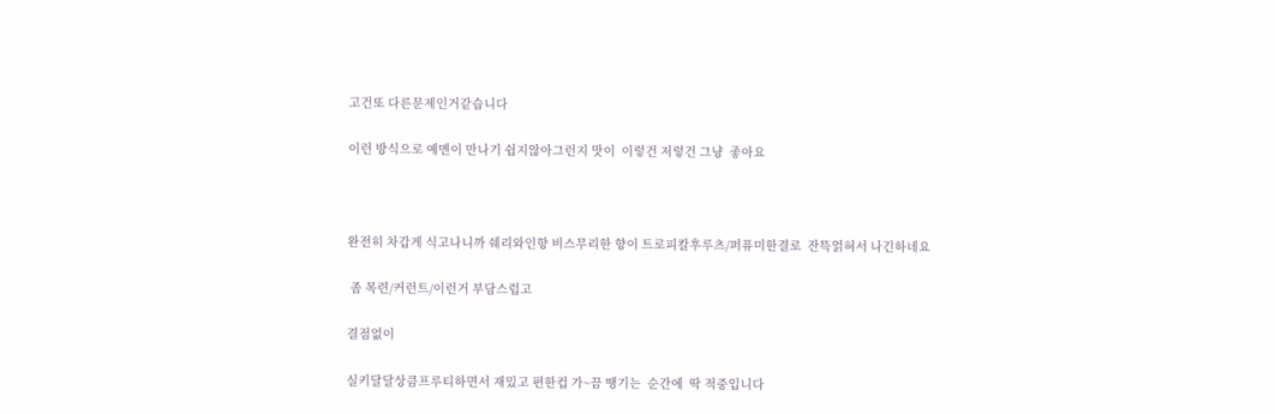고건또 다른문제인거같습니다

이런 방식으로 예멘이 만나기 쉽지않아그런지 맛이  이렇건 저렇건 그냥  좋아요



완전히 차갑게 식고나니까 쉐리와인향 비스무리한 향이 트로피칼후루츠/퍼퓨미한결로  잔뜩얽혀서 나긴하네요

 좀 목련/커런트/이런거 부담스럽고

결점없이

실키달달상큼프루티하면서 재밌고 편한컵 가~끔 땡기는  순간에  딱 적중입니다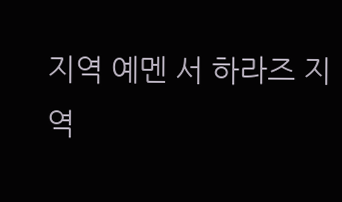지역 예멘 서 하라즈 지역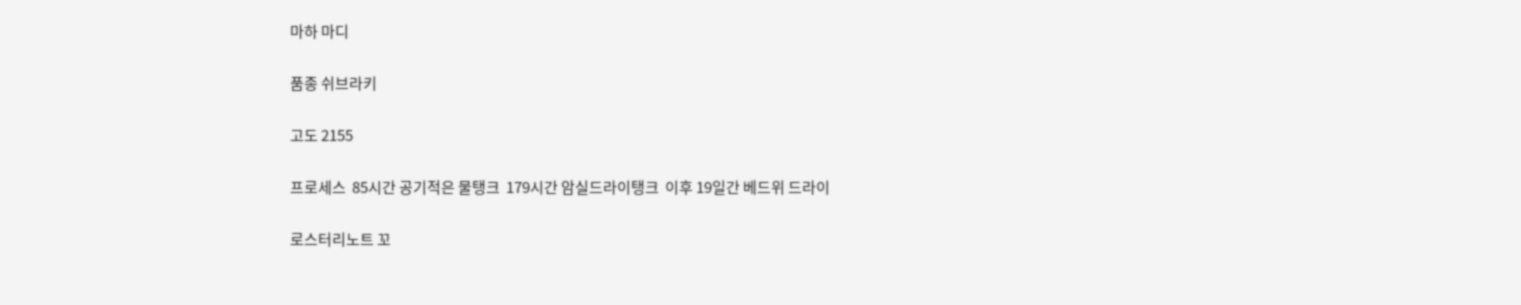마하 마디

품종 쉬브라키

고도 2155

프로세스  85시간 공기적은 물탱크  179시간 암실드라이탱크  이후 19일간 베드위 드라이

로스터리노트 꼬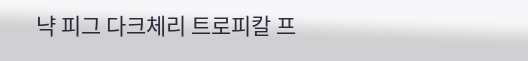냑 피그 다크체리 트로피칼 프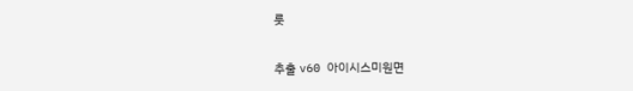룻

추출 v60 아이시스미원면